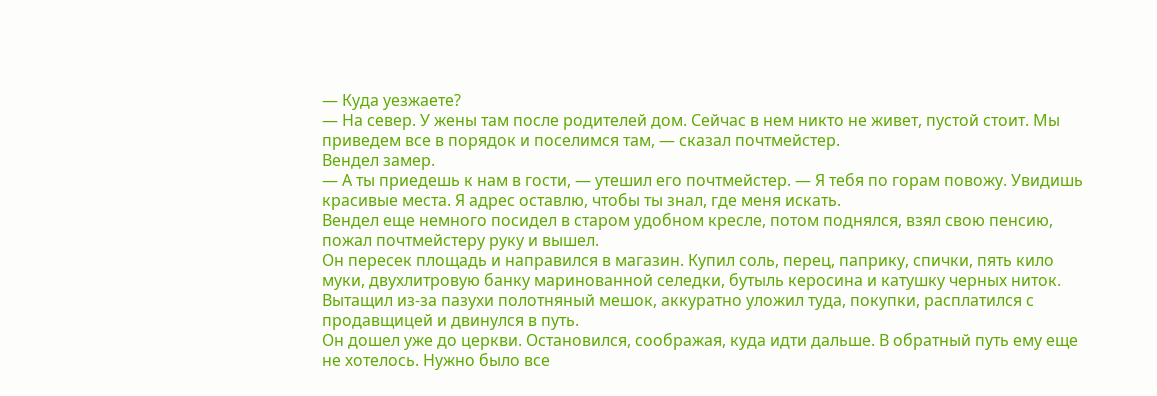— Куда уезжаете?
— На север. У жены там после родителей дом. Сейчас в нем никто не живет, пустой стоит. Мы приведем все в порядок и поселимся там, — сказал почтмейстер.
Вендел замер.
— А ты приедешь к нам в гости, — утешил его почтмейстер. — Я тебя по горам повожу. Увидишь красивые места. Я адрес оставлю, чтобы ты знал, где меня искать.
Вендел еще немного посидел в старом удобном кресле, потом поднялся, взял свою пенсию, пожал почтмейстеру руку и вышел.
Он пересек площадь и направился в магазин. Купил соль, перец, паприку, спички, пять кило муки, двухлитровую банку маринованной селедки, бутыль керосина и катушку черных ниток. Вытащил из-за пазухи полотняный мешок, аккуратно уложил туда, покупки, расплатился с продавщицей и двинулся в путь.
Он дошел уже до церкви. Остановился, соображая, куда идти дальше. В обратный путь ему еще не хотелось. Нужно было все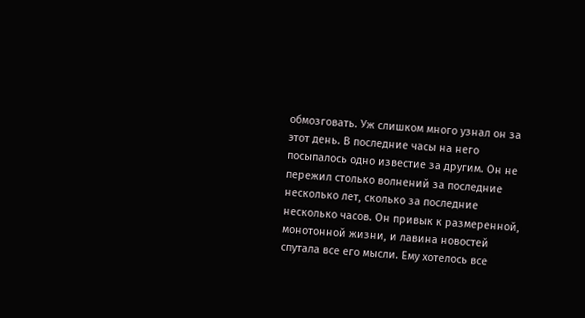обмозговать. Уж слишком много узнал он за этот день. В последние часы на него посыпалось одно известие за другим. Он не пережил столько волнений за последние несколько лет, сколько за последние несколько часов. Он привык к размеренной, монотонной жизни, и лавина новостей спутала все его мысли. Ему хотелось все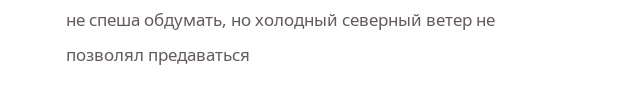не спеша обдумать, но холодный северный ветер не позволял предаваться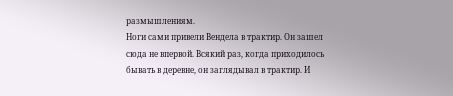размышлениям.
Ноги сами привели Вендела в трактир. Он зашел сюда не впервой. Всякий раз, когда приходилось бывать в деревне, он заглядывал в трактир. И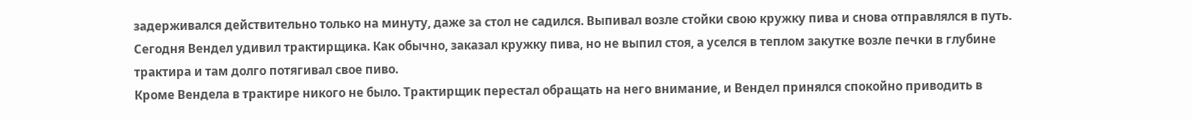задерживался действительно только на минуту, даже за стол не садился. Выпивал возле стойки свою кружку пива и снова отправлялся в путь.
Сегодня Вендел удивил трактирщика. Как обычно, заказал кружку пива, но не выпил стоя, а уселся в теплом закутке возле печки в глубине трактира и там долго потягивал свое пиво.
Кроме Вендела в трактире никого не было. Трактирщик перестал обращать на него внимание, и Вендел принялся спокойно приводить в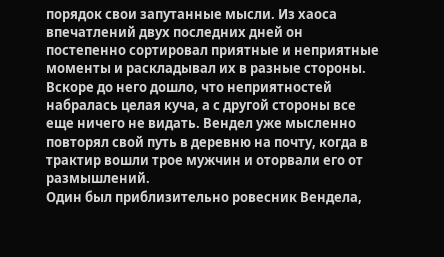порядок свои запутанные мысли. Из хаоса впечатлений двух последних дней он постепенно сортировал приятные и неприятные моменты и раскладывал их в разные стороны. Вскоре до него дошло, что неприятностей набралась целая куча, а с другой стороны все еще ничего не видать. Вендел уже мысленно повторял свой путь в деревню на почту, когда в трактир вошли трое мужчин и оторвали его от размышлений.
Один был приблизительно ровесник Вендела,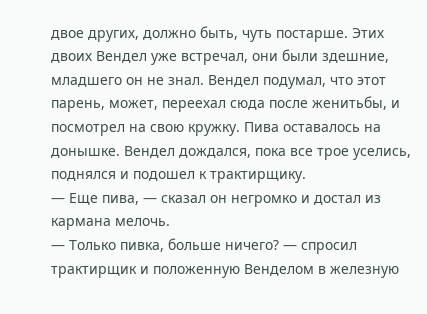двое других, должно быть, чуть постарше. Этих двоих Вендел уже встречал, они были здешние, младшего он не знал. Вендел подумал, что этот парень, может, переехал сюда после женитьбы, и посмотрел на свою кружку. Пива оставалось на донышке. Вендел дождался, пока все трое уселись, поднялся и подошел к трактирщику.
— Еще пива, — сказал он негромко и достал из кармана мелочь.
— Только пивка, больше ничего? — спросил трактирщик и положенную Венделом в железную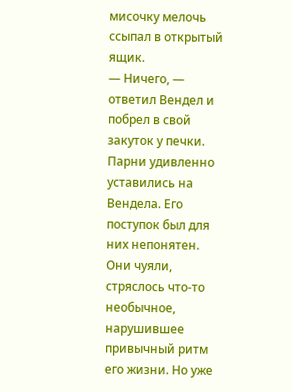мисочку мелочь ссыпал в открытый ящик.
— Ничего, — ответил Вендел и побрел в свой закуток у печки.
Парни удивленно уставились на Вендела. Его поступок был для них непонятен. Они чуяли, стряслось что-то необычное, нарушившее привычный ритм его жизни. Но уже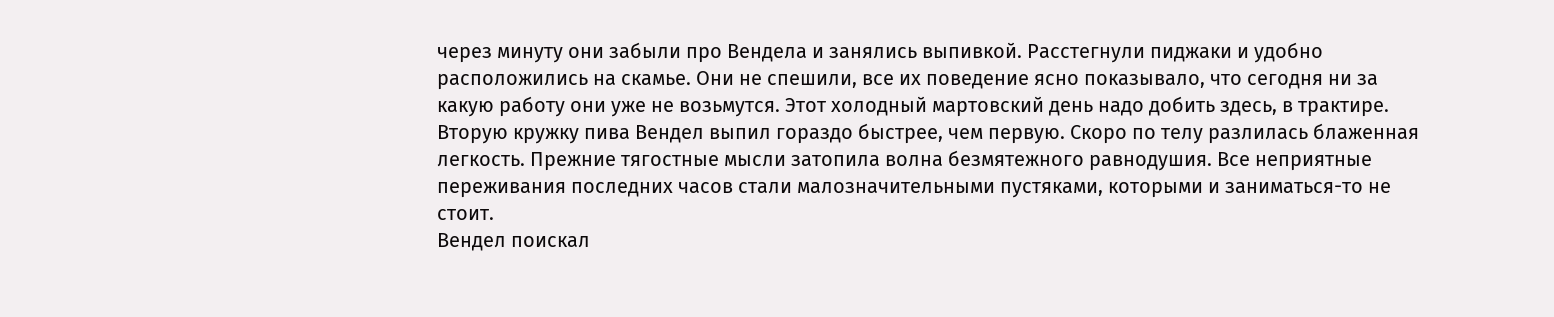через минуту они забыли про Вендела и занялись выпивкой. Расстегнули пиджаки и удобно расположились на скамье. Они не спешили, все их поведение ясно показывало, что сегодня ни за какую работу они уже не возьмутся. Этот холодный мартовский день надо добить здесь, в трактире.
Вторую кружку пива Вендел выпил гораздо быстрее, чем первую. Скоро по телу разлилась блаженная легкость. Прежние тягостные мысли затопила волна безмятежного равнодушия. Все неприятные переживания последних часов стали малозначительными пустяками, которыми и заниматься-то не стоит.
Вендел поискал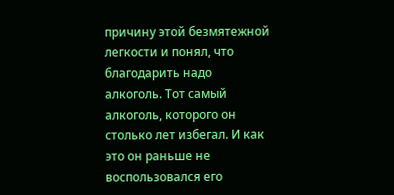причину этой безмятежной легкости и понял, что благодарить надо алкоголь. Тот самый алкоголь, которого он столько лет избегал. И как это он раньше не воспользовался его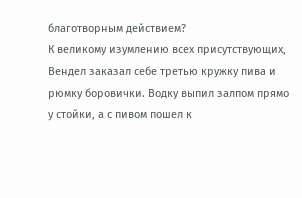благотворным действием?
К великому изумлению всех присутствующих, Вендел заказал себе третью кружку пива и рюмку боровички. Водку выпил залпом прямо у стойки, а с пивом пошел к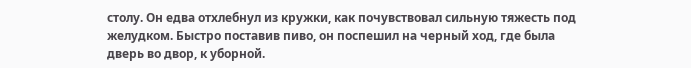столу. Он едва отхлебнул из кружки, как почувствовал сильную тяжесть под желудком. Быстро поставив пиво, он поспешил на черный ход, где была дверь во двор, к уборной.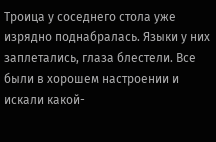Троица у соседнего стола уже изрядно поднабралась. Языки у них заплетались, глаза блестели. Все были в хорошем настроении и искали какой-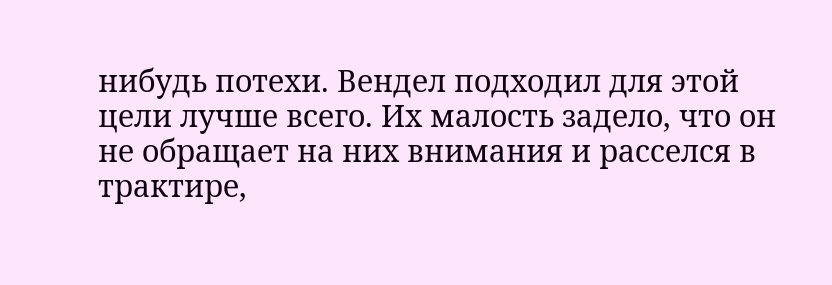нибудь потехи. Вендел подходил для этой цели лучше всего. Их малость задело, что он не обращает на них внимания и расселся в трактире,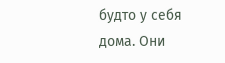будто у себя дома. Они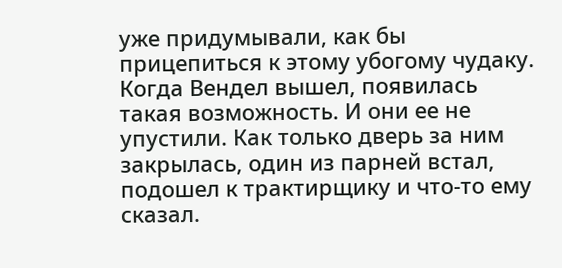уже придумывали, как бы прицепиться к этому убогому чудаку.
Когда Вендел вышел, появилась такая возможность. И они ее не упустили. Как только дверь за ним закрылась, один из парней встал, подошел к трактирщику и что-то ему сказал.